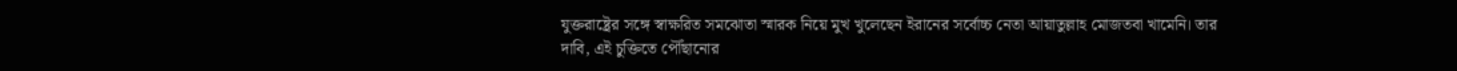যুক্তরাষ্ট্রের সঙ্গে স্বাক্ষরিত সমঝোতা স্মারক নিয়ে মুখ খুলেছেন ইরানের সর্বোচ্চ নেতা আয়াতুল্লাহ মোজতবা খামেনি। তার দাবি, এই চুক্তিতে পৌঁছানোর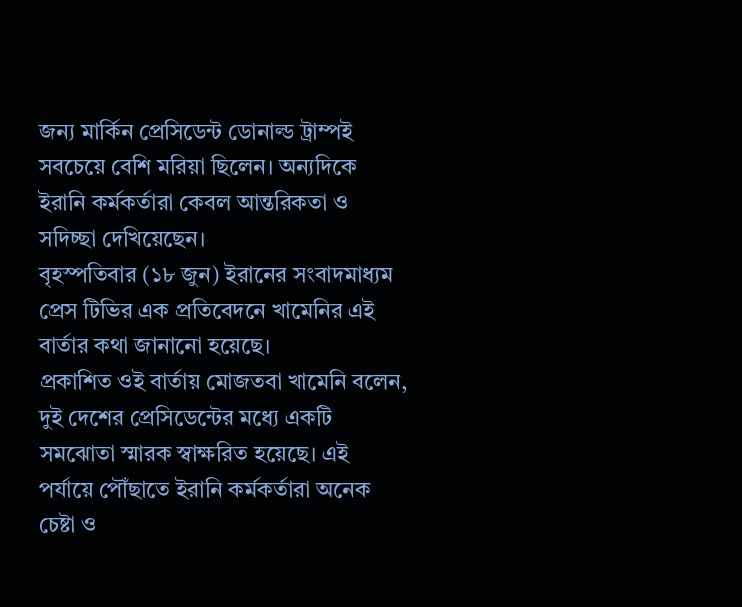জন্য মার্কিন প্রেসিডেন্ট ডোনাল্ড ট্রাম্পই সবচেয়ে বেশি মরিয়া ছিলেন। অন্যদিকে ইরানি কর্মকর্তারা কেবল আন্তরিকতা ও সদিচ্ছা দেখিয়েছেন।
বৃহস্পতিবার (১৮ জুন) ইরানের সংবাদমাধ্যম প্রেস টিভির এক প্রতিবেদনে খামেনির এই বার্তার কথা জানানো হয়েছে।
প্রকাশিত ওই বার্তায় মোজতবা খামেনি বলেন, দুই দেশের প্রেসিডেন্টের মধ্যে একটি সমঝোতা স্মারক স্বাক্ষরিত হয়েছে। এই পর্যায়ে পৌঁছাতে ইরানি কর্মকর্তারা অনেক চেষ্টা ও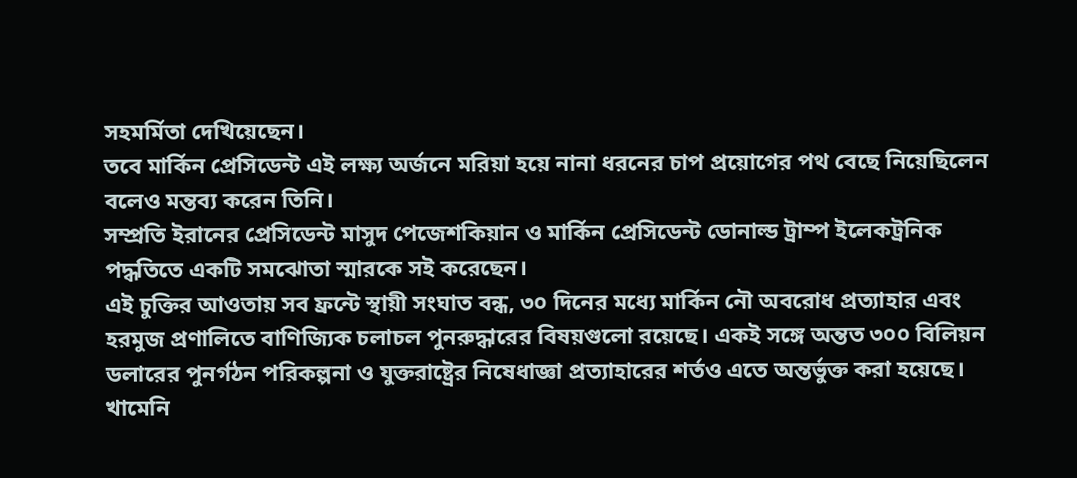সহমর্মিতা দেখিয়েছেন।
তবে মার্কিন প্রেসিডেন্ট এই লক্ষ্য অর্জনে মরিয়া হয়ে নানা ধরনের চাপ প্রয়োগের পথ বেছে নিয়েছিলেন বলেও মন্তব্য করেন তিনি।
সম্প্রতি ইরানের প্রেসিডেন্ট মাসুদ পেজেশকিয়ান ও মার্কিন প্রেসিডেন্ট ডোনাল্ড ট্রাম্প ইলেকট্রনিক পদ্ধতিতে একটি সমঝোতা স্মারকে সই করেছেন।
এই চুক্তির আওতায় সব ফ্রন্টে স্থায়ী সংঘাত বন্ধ, ৩০ দিনের মধ্যে মার্কিন নৌ অবরোধ প্রত্যাহার এবং হরমুজ প্রণালিতে বাণিজ্যিক চলাচল পুনরুদ্ধারের বিষয়গুলো রয়েছে। একই সঙ্গে অন্তত ৩০০ বিলিয়ন ডলারের পুনর্গঠন পরিকল্পনা ও যুক্তরাষ্ট্রের নিষেধাজ্ঞা প্রত্যাহারের শর্তও এতে অন্তর্ভুক্ত করা হয়েছে।
খামেনি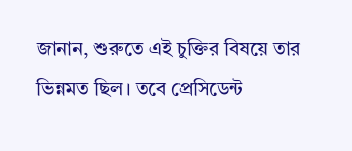জানান, শুরুতে এই চুক্তির বিষয়ে তার ভিন্নমত ছিল। তবে প্রেসিডেন্ট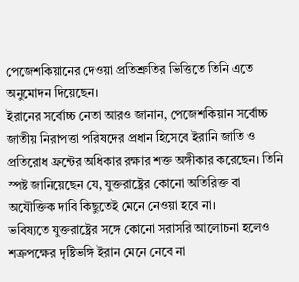পেজেশকিয়ানের দেওয়া প্রতিশ্রুতির ভিত্তিতে তিনি এতে অনুমোদন দিয়েছেন।
ইরানের সর্বোচ্চ নেতা আরও জানান, পেজেশকিয়ান সর্বোচ্চ জাতীয় নিরাপত্তা পরিষদের প্রধান হিসেবে ইরানি জাতি ও প্রতিরোধ ফ্রন্টের অধিকার রক্ষার শক্ত অঙ্গীকার করেছেন। তিনি স্পষ্ট জানিয়েছেন যে, যুক্তরাষ্ট্রের কোনো অতিরিক্ত বা অযৌক্তিক দাবি কিছুতেই মেনে নেওয়া হবে না।
ভবিষ্যতে যুক্তরাষ্ট্রের সঙ্গে কোনো সরাসরি আলোচনা হলেও শত্রুপক্ষের দৃষ্টিভঙ্গি ইরান মেনে নেবে না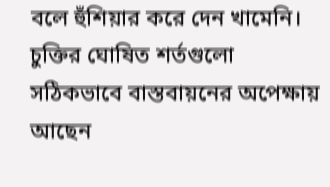বলে হুঁশিয়ার করে দেন খামেনি। চুক্তির ঘোষিত শর্তগুলো সঠিকভাবে বাস্তবায়নের অপেক্ষায় আছেন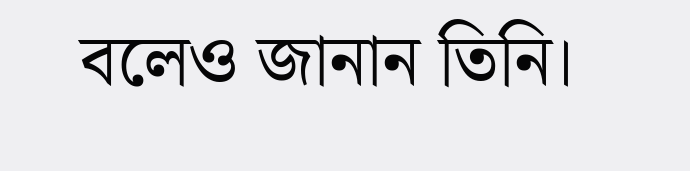বলেও জানান তিনি।